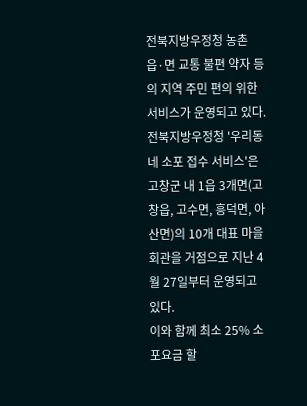전북지방우정청 농촌 읍·면 교통 불편 약자 등의 지역 주민 편의 위한 서비스가 운영되고 있다.
전북지방우정청 '우리동네 소포 접수 서비스'은 고창군 내 1읍 3개면(고창읍, 고수면, 흥덕면, 아산면)의 10개 대표 마을회관을 거점으로 지난 4월 27일부터 운영되고 있다.
이와 함께 최소 25% 소포요금 할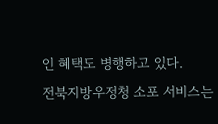인 혜택도 병행하고 있다.
전북지방우정청 소포 서비스는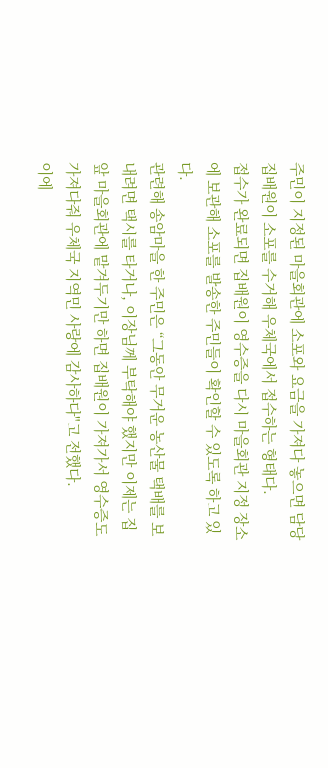주민이 지정된 마을회관에 소포와 요금을 가져다 놓으면 담당 집배원이 소포를 수거해 우체국에서 접수하는 형태다.
접수가 완료되면 집배원이 영수증을 다시 마을회관 지정 장소에 보관해 소포를 발송한 주민들이 확인할 수 있도록 하고 있다.
관련해 송암마을 한 주민은 “그동안 무거운 농산물 택배를 보내려면 택시를 타거나, 이장님께 부탁해야 했지만 이제는 집 앞 마을회관에 맡겨두기만 하면 집배원이 가져가서 영수증도 가져다줘 우체국 지역민 사랑에 감사하다"고 전했다.
이에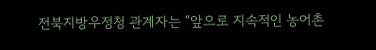전북지방우정청 관계자는 “앞으로 지속적인 농어촌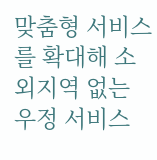맞춤형 서비스를 확대해 소외지역 없는 우정 서비스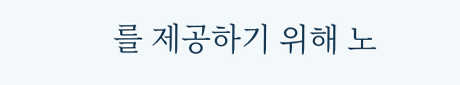를 제공하기 위해 노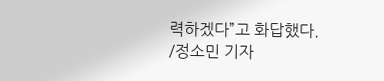력하겠다”고 화답했다.
/정소민 기자